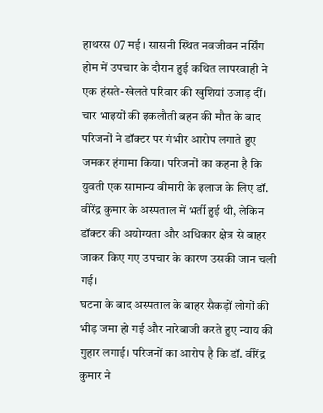हाथरस 07 मई । सासनी स्थित नवजीवन नर्सिंग होम में उपचार के दौरान हुई कथित लापरवाही ने एक हंसते-खेलते परिवार की खुशियां उजाड़ दीं। चार भाइयों की इकलौती बहन की मौत के बाद परिजनों ने डॉक्टर पर गंभीर आरोप लगाते हुए जमकर हंगामा किया। परिजनों का कहना है कि युवती एक सामान्य बीमारी के इलाज के लिए डॉ. वीरेंद्र कुमार के अस्पताल में भर्ती हुई थी, लेकिन डॉक्टर की अयोग्यता और अधिकार क्षेत्र से बाहर जाकर किए गए उपचार के कारण उसकी जान चली गई।
घटना के बाद अस्पताल के बाहर सैकड़ों लोगों की भीड़ जमा हो गई और नारेबाजी करते हुए न्याय की गुहार लगाई। परिजनों का आरोप है कि डॉ. वीरेंद्र कुमार ने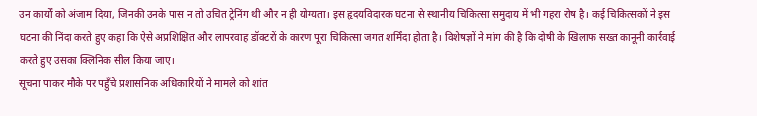उन कार्यों को अंजाम दिया, जिनकी उनके पास न तो उचित ट्रेनिंग थी और न ही योग्यता। इस हृदयविदारक घटना से स्थानीय चिकित्सा समुदाय में भी गहरा रोष है। कई चिकित्सकों ने इस घटना की निंदा करते हुए कहा कि ऐसे अप्रशिक्षित और लापरवाह डॉक्टरों के कारण पूरा चिकित्सा जगत शर्मिंदा होता है। विशेषज्ञों ने मांग की है कि दोषी के खिलाफ सख्त कानूनी कार्रवाई करते हुए उसका क्लिनिक सील किया जाए।
सूचना पाकर मौके पर पहुँचे प्रशासनिक अधिकारियों ने मामले को शांत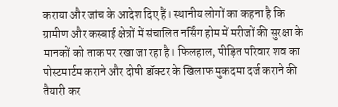कराया और जांच के आदेश दिए हैं। स्थानीय लोगों का कहना है कि ग्रामीण और कस्बाई क्षेत्रों में संचालित नर्सिंग होम में मरीजों की सुरक्षा के मानकों को ताक पर रखा जा रहा है। फिलहाल, पीड़ित परिवार शव का पोस्टमार्टम कराने और दोषी डॉक्टर के खिलाफ मुकदमा दर्ज कराने की तैयारी कर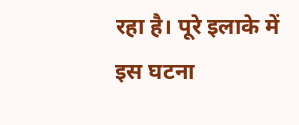रहा है। पूरे इलाके में इस घटना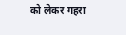को लेकर गहरा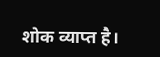शोक व्याप्त है।